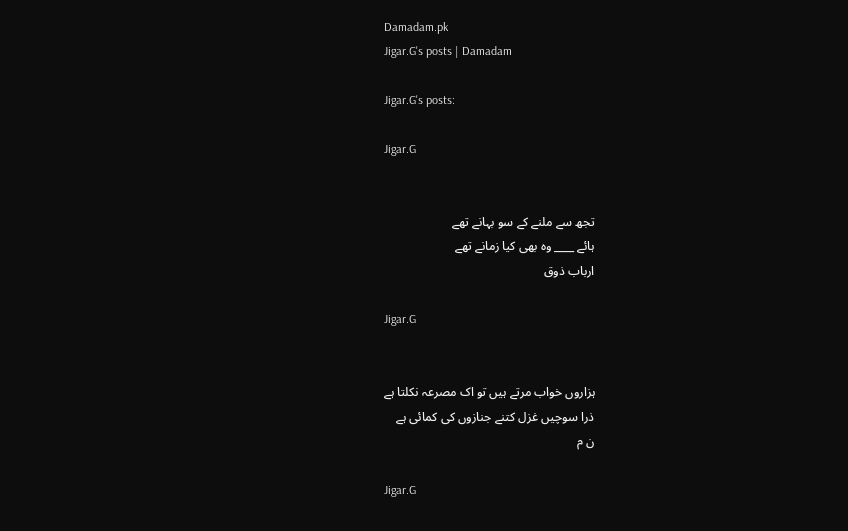Damadam.pk
Jigar.G's posts | Damadam

Jigar.G's posts:

Jigar.G


تجھ سے ملنے کے سو بہانے تھے
ہائے ____ وہ بھی کیا زمانے تھے
ارباب ذوق

Jigar.G


ہزاروں خواب مرتے ہیں تو اک مصرعہ نکلتا ہے
ذرا سوچیں غزل کتنے جنازوں کی کمائی ہے
ن م

Jigar.G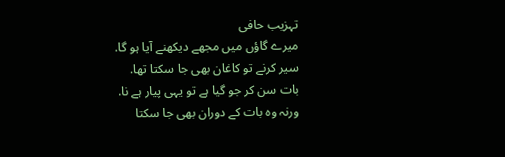تہزیب حافی
میرے گاؤں میں مجھے دیکھنے آیا ہو گا.
سیر کرنے تو کاغان بھی جا سکتا تھا.
بات سن کر جو گیا ہے تو یہی پیار ہے نا.
ورنہ وہ بات کے دوران بھی جا سکتا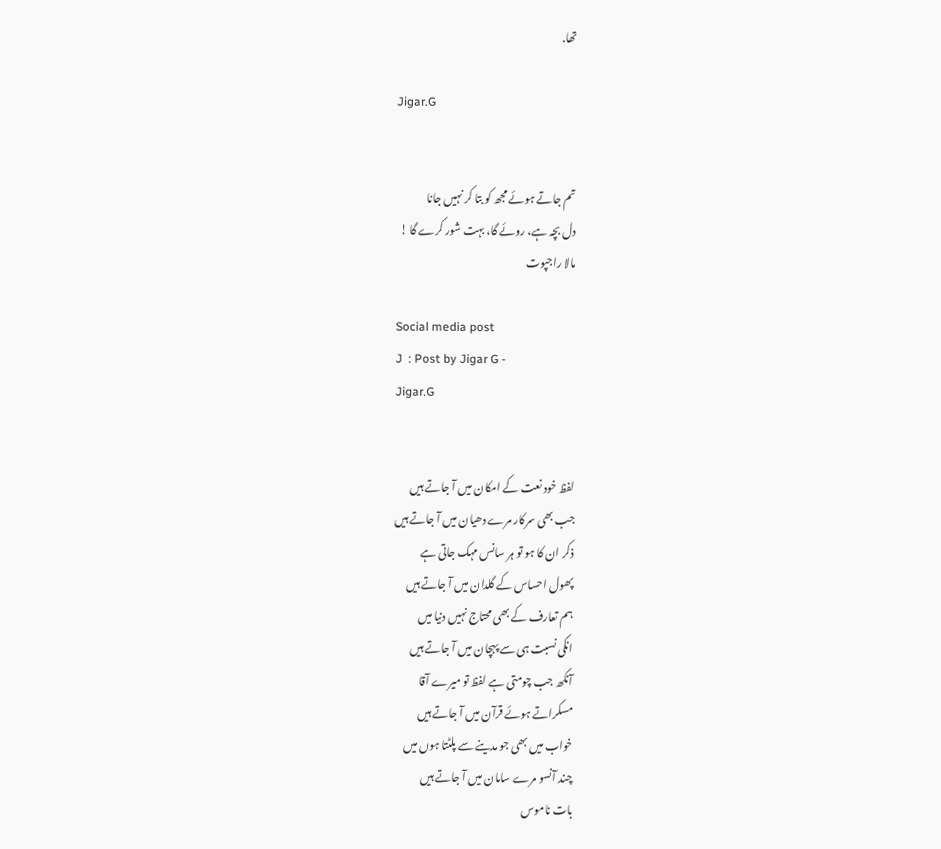تھا.

Jigar.G


تم جاتے ہوئے مجھ کو بتا کر نہیں جانا
دل بچہ ہے، روئے گا، بہت شور کرے گا !
مالا راجپوت

Social media post
J  : Post by Jigar G -
Jigar.G


لفظ خود نعت کے امکان میں آ جاتے ہیں
جب بھی سرکار مرے دھیان میں آ جاتے ہیں
ذکر ان کا ہو تو ہر سانس مہک جاتی ہے
پھول احساس کے گلدان میں آ جاتے ہیں
ہم تعارف کے بھی محتاج نہیں دنیا میں
انکی نسبت ہی سے پہچان میں آ جاتے ہیں
آنکھ جب چومتی ہے لفظ تو میرے آقا
مسکراتے ہوئے قرآن میں آ جاتے ہیں
خواب میں بھی جو مدینے سے پلٹتا ہوں میں
چند آنسو مرے سامان میں آ جاتے ہیں
بات ناموس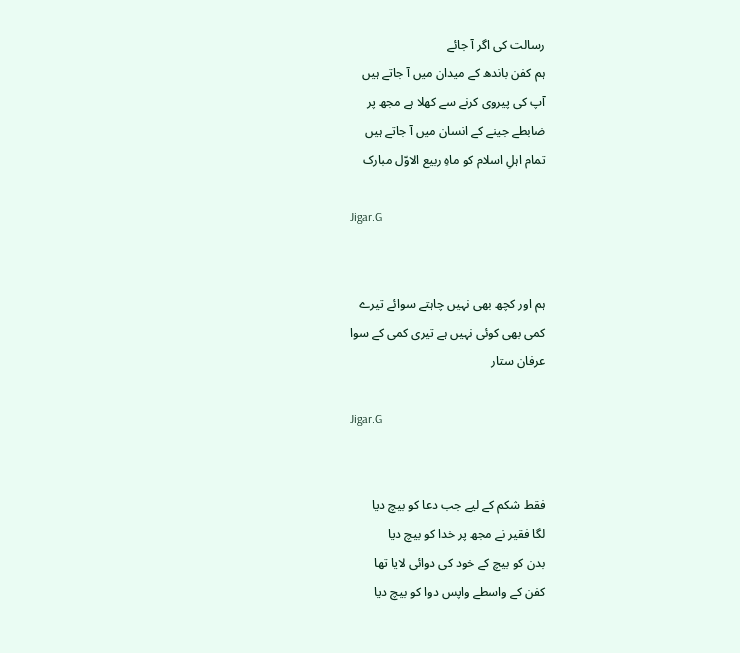رسالت کی اگر آ جائے
ہم کفن باندھ کے میدان میں آ جاتے ہیں
آپ کی پیروی کرنے سے کھلا ہے مجھ پر
ضابطے جینے کے انسان میں آ جاتے ہیں
تمام اہلِ اسلام کو ماہِ ربیع الاوّل مبارک

Jigar.G


ہم اور کچھ بھی نہیں چاہتے سوائے تیرے
کمی بھی کوئی نہیں ہے تیری کمی کے سوا
عرفان ستار

Jigar.G


فقط شکم کے لیے جب دعا کو بیچ دیا
لگا فقیر نے مجھ پر خدا کو بیچ دیا
بدن کو بیچ کے خود کی دوائی لایا تھا
کفن کے واسطے واپس دوا کو بیچ دیا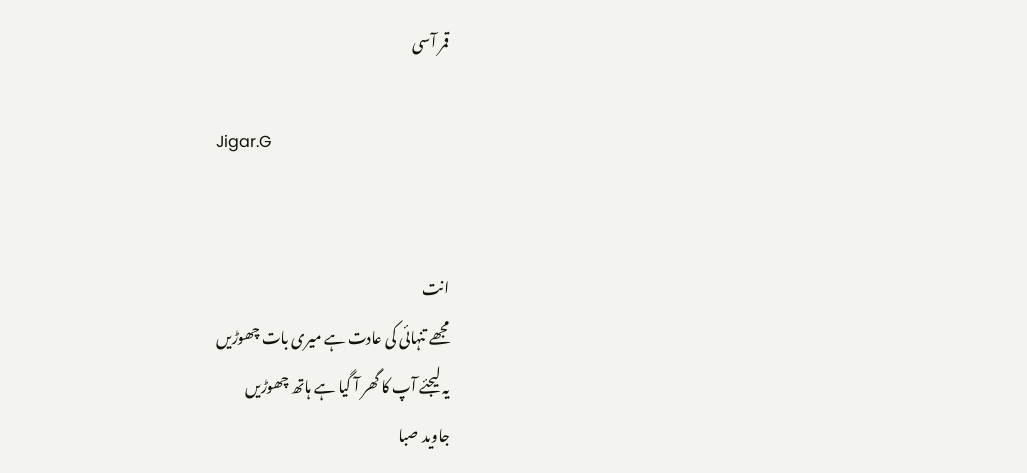قمر آسی

Jigar.G


انت
مجھے تنہائی کی عادت ہے میری بات چھوڑیں
یہ لیجئے آپ کا گھر آ گیا ہے ہاتھ چھوڑیں
جاوید صبا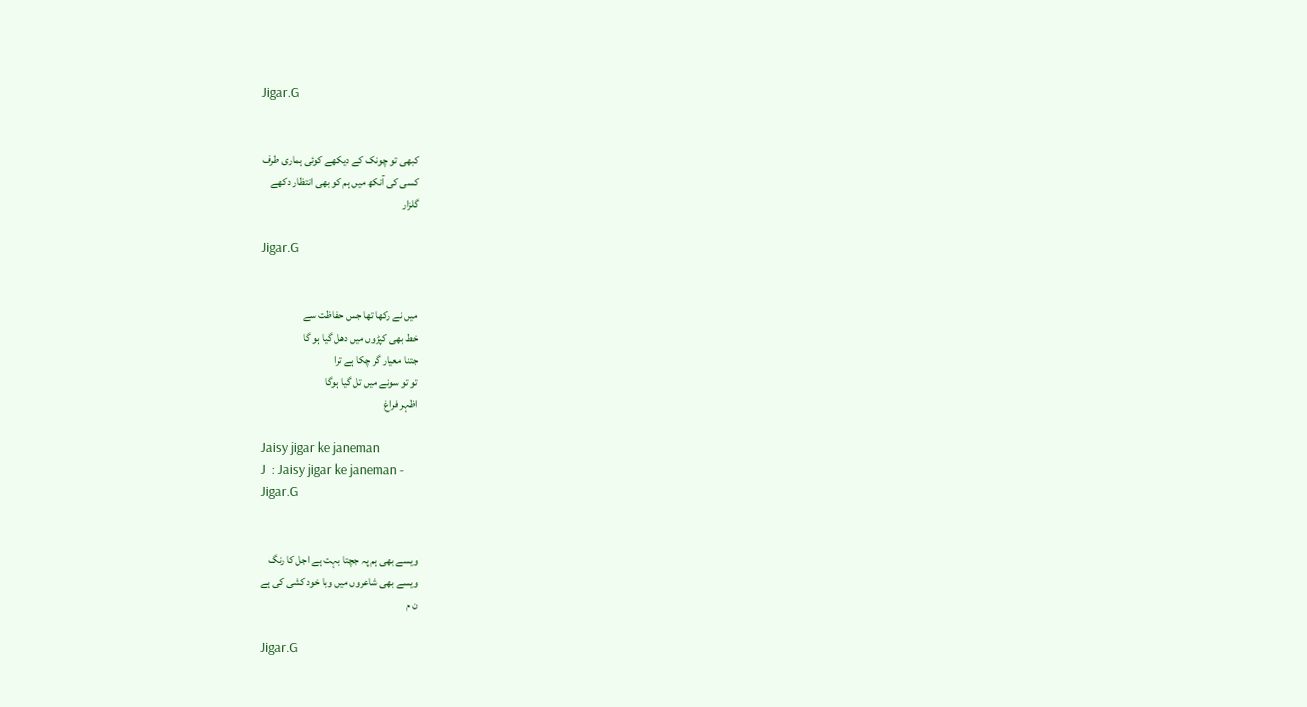Jigar.G


کبھی تو چونک کے دیکھے کوئی ہماری طرف
کسی کی آنکھ میں ہم کو بھی انتظار دکھے
گلزار

Jigar.G


میں نے رکھا تھا جس حفاظت سے
خط بھی کپڑوں میں دھل گیا ہو گا
جتنا معیار گر چکا ہے ترا
تو تو سونے میں تل گیا ہوگا
اظہر فراغ

Jaisy jigar ke janeman
J  : Jaisy jigar ke janeman -
Jigar.G


ویسے بھی ہم پہ جچتا بہت ہے اجل کا رنگ
ویسے بھی شاعروں میں وبا خود کشی کی ہے
ن م

Jigar.G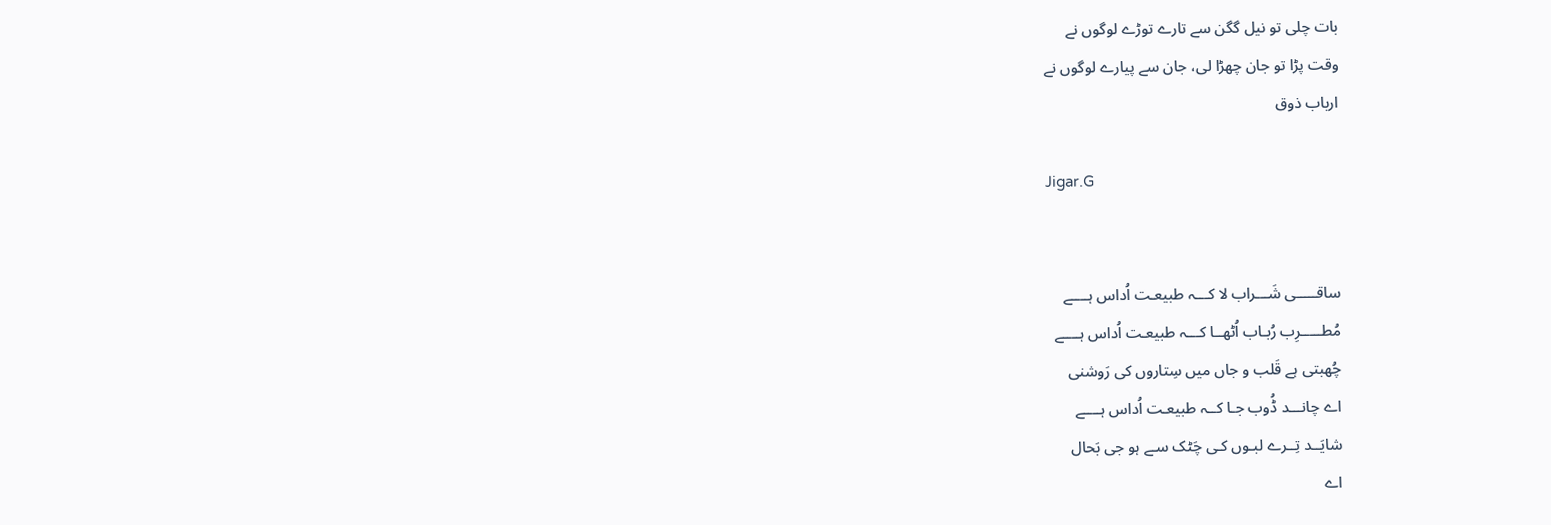بات چلی تو نیل گگن سے تارے توڑے لوگوں نے
وقت پڑا تو جان چھڑا لی، جان سے پیارے لوگوں نے
ارباب ذوق

Jigar.G


ساقـــــی شَـــراب لا کـــہ طبیعـت اُداس ہــــے
مُطـــــرِب رُبـاب اُٹھــا کـــہ طبیعـت اُداس ہــــے
چُھبتی ہے قَلب و جاں میں سِتاروں کی رَوشنی
اے چانـــد ڈُوب جـا کــہ طبیعـت اُداس ہــــے
شایَــد تِــرے لبـوں کـی چَٹک سـے ہو جی بَحال
اے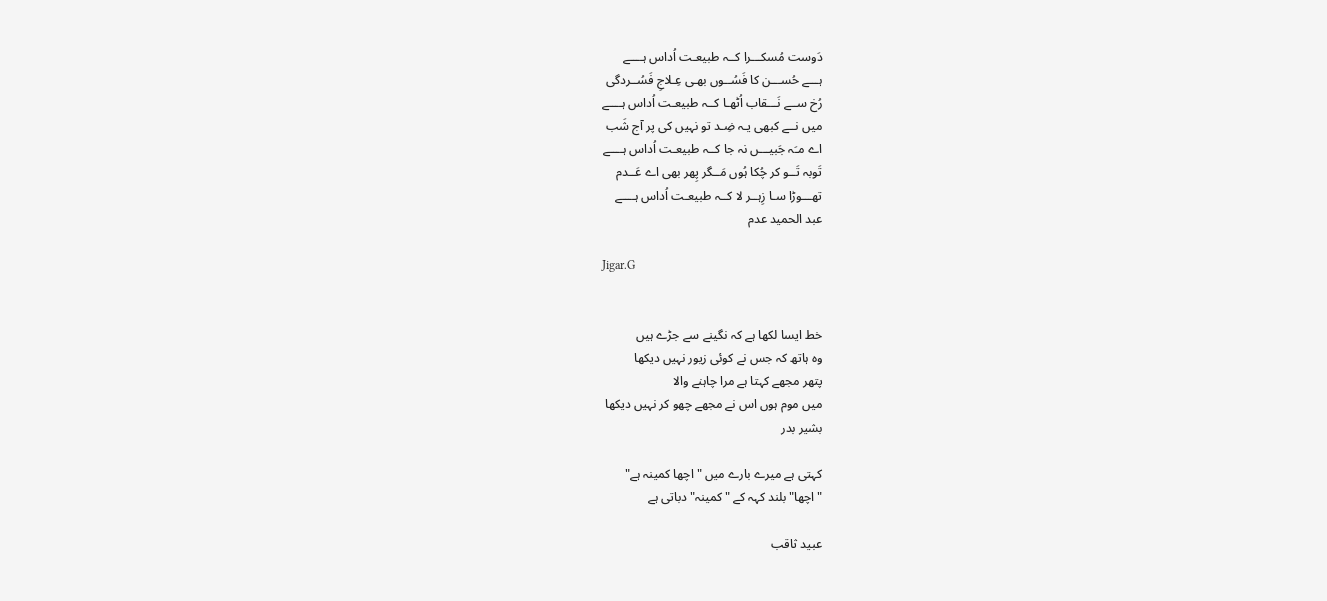دَوست مُسکـــرا کــہ طبیعـت اُداس ہــــے
ہـــے حُســـن کا فَسُــوں بھـی عِـلاجِ فَسُــردگی
رُخ ســے نَـــقاب اُٹھـا کــہ طبیعـت اُداس ہــــے
میں نــے کبھی یـہ ضِـد تو نہیں کی پر آج شَب
اے مـَہ جَبیـــں نہ جا کــہ طبیعـت اُداس ہــــے
تَوبہ تَــو کر چُکا ہُوں مَــگر پِھر بھی اے عَــدم
تھـــوڑا سـا زِہــر لا کــہ طبیعـت اُداس ہــــے
عبد الحمید عدم

Jigar.G


خط ایسا لکھا ہے کہ نگینے سے جڑے ہیں
وہ ہاتھ کہ جس نے کوئی زیور نہیں دیکھا
پتھر مجھے کہتا ہے مرا چاہنے والا
میں موم ہوں اس نے مجھے چھو کر نہیں دیکھا
بشیر بدر

کہتی ہے میرے بارے میں "اچھا کمینہ ہے"
"اچھا" بلند کہہ کے "کمینہ" دباتی ہے

عبید ثاقب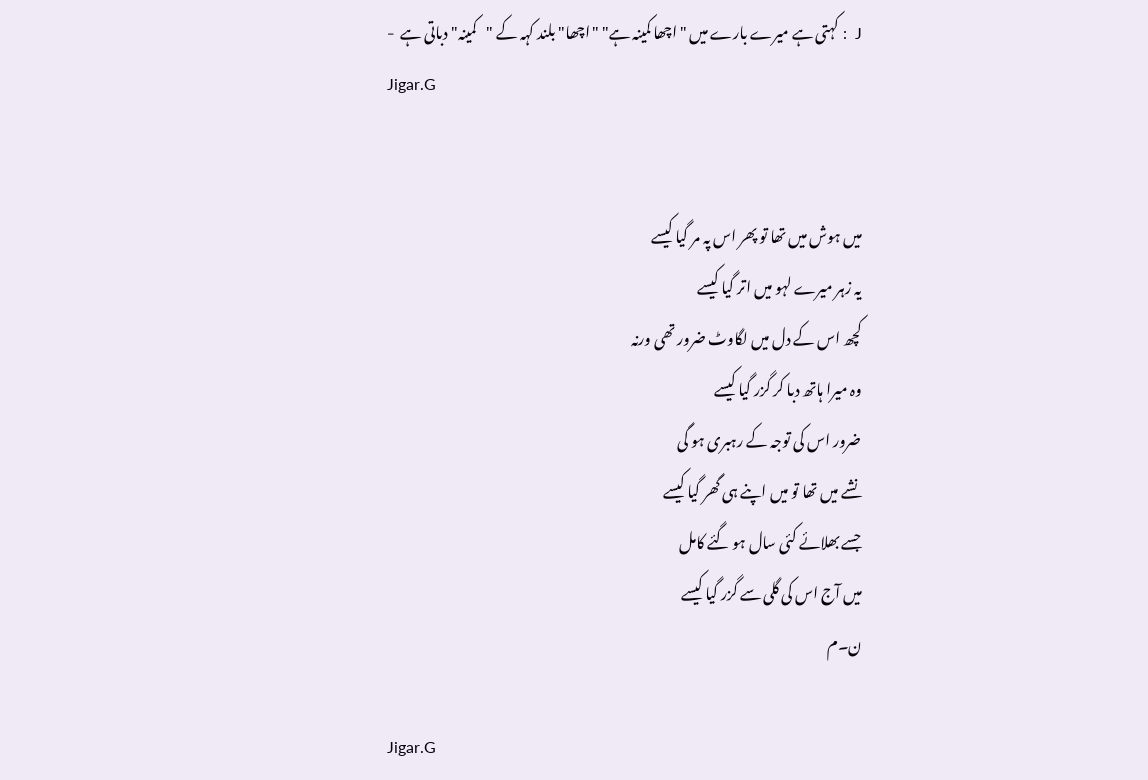J  : کہتی ہے میرے بارے میں "اچھا کمینہ ہے" "اچھا" بلند کہہ کے "کمینہ" دباتی ہے  -
Jigar.G


میں ہوش میں تھا تو پھر اس پہ مر گیا کیسے
یہ زہر میرے لہو میں اتر گیا کیسے
کچھ اس کے دل میں لگاوٹ ضرور تھی ورنہ
وہ میرا ہاتھ دبا کر گزر گیا کیسے
ضرور اس کی توجہ کے رہبری ہو گی
نشے میں تھا تو میں اپنے ہی گھر گیا کیسے
جسے بھلائے کئی سال ہو گئے کامل
میں آج اس کی گلی سے گزر گیا کیسے
ن۔م

Jigar.G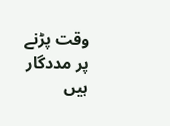وقت پڑنے پر مددگار ہیں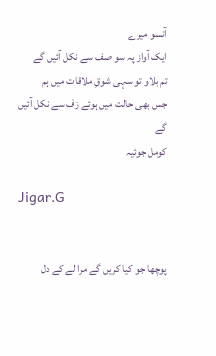آنسو میرے
ایک آواز پہ سو صف سے نکل آئیں گے
تم بلاو تو سہی شوقِ ملاقات میں ہم
جس بھی حالت میں ہوئے رٙف سے نکل آئیں گے
کومل جوئیہ

Jigar.G


پوچھا جو کیا کریں گے مرا لے کے دل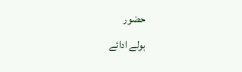حضور
بولے ادائے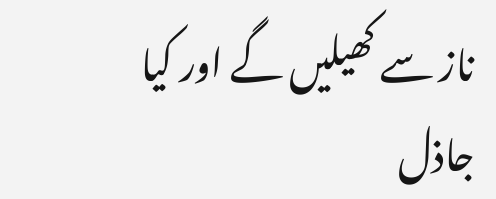ناز سے کھیلیں گے اور کیا
جاذل